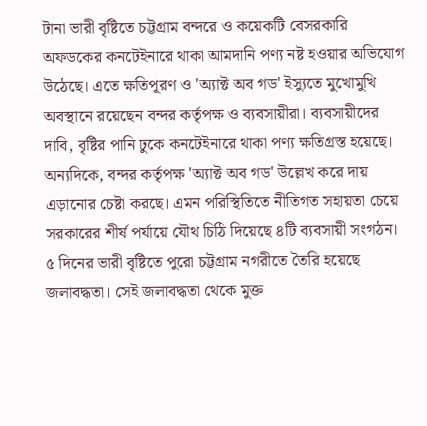টানা ভারী বৃষ্টিতে চট্টগ্রাম বন্দরে ও কয়েকটি বেসরকারি অফডকের কনটেইনারে থাকা আমদানি পণ্য নষ্ট হওয়ার অভিযোগ উঠেছে। এতে ক্ষতিপূরণ ও 'অ্যাক্ট অব গড' ইস্যুতে মুখোমুখি অবস্থানে রয়েছেন বন্দর কর্তৃপক্ষ ও ব্যবসায়ীরা। ব্যবসায়ীদের দাবি, বৃষ্টির পানি ঢুকে কনটেইনারে থাকা পণ্য ক্ষতিগ্রস্ত হয়েছে। অন্যদিকে, বন্দর কর্তৃপক্ষ 'অ্যাক্ট অব গড' উল্লেখ করে দায় এড়ানোর চেষ্টা করছে। এমন পরিস্থিতিতে নীতিগত সহায়তা চেয়ে সরকারের শীর্ষ পর্যায়ে যৌথ চিঠি দিয়েছে ৪টি ব্যবসায়ী সংগঠন।
৫ দিনের ভারী বৃষ্টিতে পুরো চট্টগ্রাম নগরীতে তৈরি হয়েছে জলাবদ্ধতা। সেই জলাবদ্ধতা থেকে মুক্ত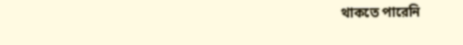থাকতে পারেনি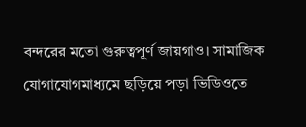বন্দরের মতো গুরুত্বপূর্ণ জায়গাও। সামাজিক যোগাযোগমাধ্যমে ছড়িয়ে পড়া ভিডিওতে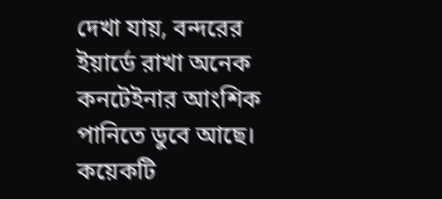দেখা যায়, বন্দরের ইয়ার্ডে রাখা অনেক কনটেইনার আংশিক পানিতে ডুবে আছে। কয়েকটি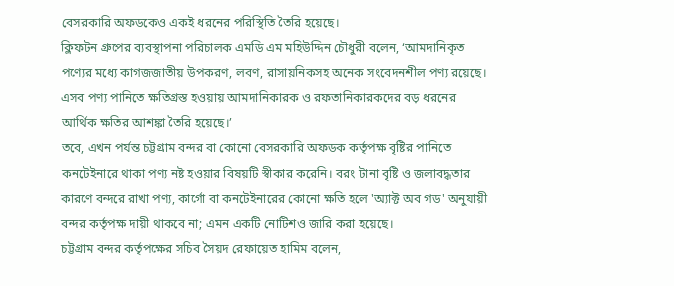বেসরকারি অফডকেও একই ধরনের পরিস্থিতি তৈরি হয়েছে।
ক্লিফটন গ্রুপের ব্যবস্থাপনা পরিচালক এমডি এম মহিউদ্দিন চৌধুরী বলেন, ‘আমদানিকৃত পণ্যের মধ্যে কাগজজাতীয় উপকরণ, লবণ, রাসায়নিকসহ অনেক সংবেদনশীল পণ্য রয়েছে। এসব পণ্য পানিতে ক্ষতিগ্রস্ত হওয়ায় আমদানিকারক ও রফতানিকারকদের বড় ধরনের আর্থিক ক্ষতির আশঙ্কা তৈরি হয়েছে।’
তবে, এখন পর্যন্ত চট্টগ্রাম বন্দর বা কোনো বেসরকারি অফডক কর্তৃপক্ষ বৃষ্টির পানিতে কনটেইনারে থাকা পণ্য নষ্ট হওয়ার বিষয়টি স্বীকার করেনি। বরং টানা বৃষ্টি ও জলাবদ্ধতার কারণে বন্দরে রাখা পণ্য, কার্গো বা কনটেইনারের কোনো ক্ষতি হলে 'অ্যাক্ট অব গড' অনুযায়ী বন্দর কর্তৃপক্ষ দায়ী থাকবে না; এমন একটি নোটিশও জারি করা হয়েছে।
চট্টগ্রাম বন্দর কর্তৃপক্ষের সচিব সৈয়দ রেফায়েত হামিম বলেন,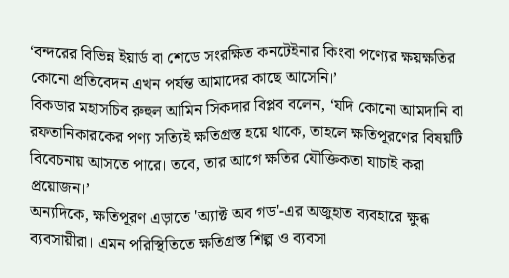‘বন্দরের বিভিন্ন ইয়ার্ড বা শেডে সংরক্ষিত কনটেইনার কিংবা পণ্যের ক্ষয়ক্ষতির কোনো প্রতিবেদন এখন পর্যন্ত আমাদের কাছে আসেনি।’
বিকডার মহাসচিব রুহুল আমিন সিকদার বিপ্লব বলেন, ‘যদি কোনো আমদানি বা রফতানিকারকের পণ্য সত্যিই ক্ষতিগ্রস্ত হয়ে থাকে, তাহলে ক্ষতিপূরণের বিষয়টি বিবেচনায় আসতে পারে। তবে, তার আগে ক্ষতির যৌক্তিকতা যাচাই করা প্রয়োজন।’
অন্যদিকে, ক্ষতিপূরণ এড়াতে 'অ্যাক্ট অব গড'-এর অজুহাত ব্যবহারে ক্ষুব্ধ ব্যবসায়ীরা। এমন পরিস্থিতিতে ক্ষতিগ্রস্ত শিল্প ও ব্যবসা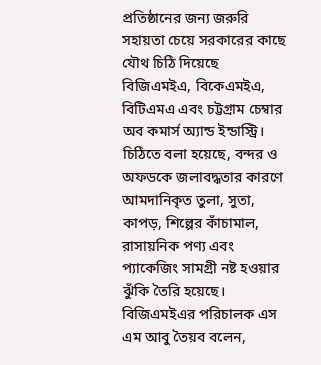প্রতিষ্ঠানের জন্য জরুরি সহায়তা চেয়ে সরকারের কাছে যৌথ চিঠি দিয়েছে বিজিএমইএ, বিকেএমইএ, বিটিএমএ এবং চট্টগ্রাম চেম্বার অব কমার্স অ্যান্ড ইন্ডাস্ট্রি।
চিঠিতে বলা হয়েছে, বন্দর ও অফডকে জলাবদ্ধতার কারণে আমদানিকৃত তুলা, সুতা, কাপড়, শিল্পের কাঁচামাল, রাসায়নিক পণ্য এবং প্যাকেজিং সামগ্রী নষ্ট হওয়ার ঝুঁকি তৈরি হয়েছে।
বিজিএমইএর পরিচালক এস এম আবু তৈয়ব বলেন,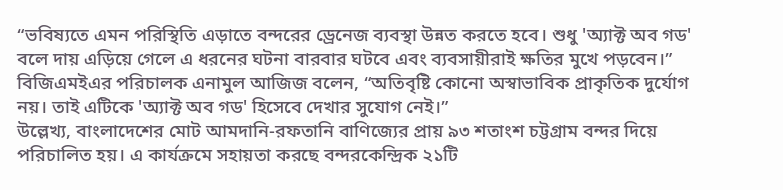“ভবিষ্যতে এমন পরিস্থিতি এড়াতে বন্দরের ড্রেনেজ ব্যবস্থা উন্নত করতে হবে। শুধু 'অ্যাক্ট অব গড' বলে দায় এড়িয়ে গেলে এ ধরনের ঘটনা বারবার ঘটবে এবং ব্যবসায়ীরাই ক্ষতির মুখে পড়বেন।”
বিজিএমইএর পরিচালক এনামুল আজিজ বলেন, “অতিবৃষ্টি কোনো অস্বাভাবিক প্রাকৃতিক দুর্যোগ নয়। তাই এটিকে 'অ্যাক্ট অব গড' হিসেবে দেখার সুযোগ নেই।”
উল্লেখ্য, বাংলাদেশের মোট আমদানি-রফতানি বাণিজ্যের প্রায় ৯৩ শতাংশ চট্টগ্রাম বন্দর দিয়ে পরিচালিত হয়। এ কার্যক্রমে সহায়তা করছে বন্দরকেন্দ্রিক ২১টি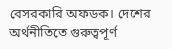বেসরকারি অফডক। দেশের অর্থনীতিতে গুরুত্বপূর্ণ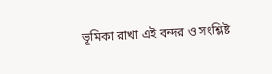ভূমিকা রাখা এই বন্দর ও সংশ্লিষ্ট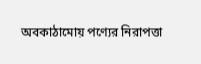অবকাঠামোয় পণ্যের নিরাপত্তা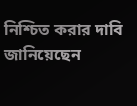নিশ্চিত করার দাবি জানিয়েছেন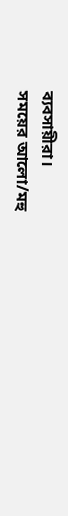ব্যবসায়ীরা।
সময়ের আলো/মহু